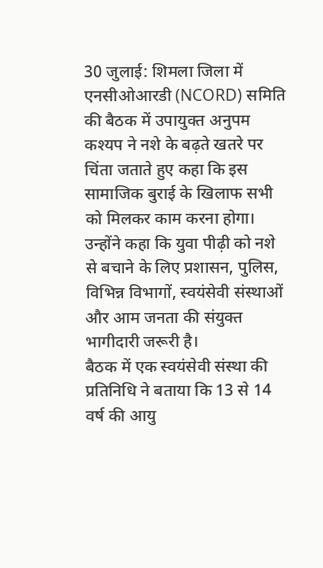30 जुलाई: शिमला जिला में एनसीओआरडी (NCORD) समिति की बैठक में उपायुक्त अनुपम कश्यप ने नशे के बढ़ते खतरे पर चिंता जताते हुए कहा कि इस सामाजिक बुराई के खिलाफ सभी को मिलकर काम करना होगा। उन्होंने कहा कि युवा पीढ़ी को नशे से बचाने के लिए प्रशासन, पुलिस, विभिन्न विभागों, स्वयंसेवी संस्थाओं और आम जनता की संयुक्त भागीदारी जरूरी है।
बैठक में एक स्वयंसेवी संस्था की प्रतिनिधि ने बताया कि 13 से 14 वर्ष की आयु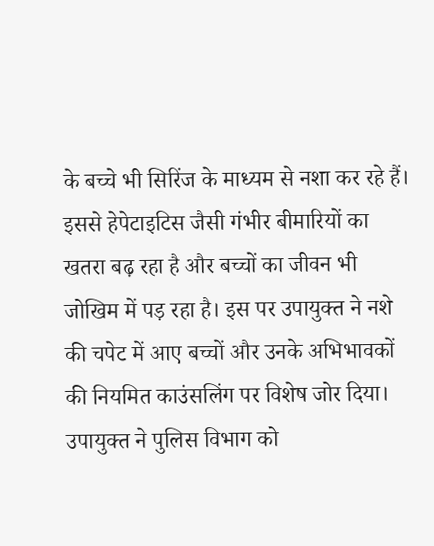के बच्चे भी सिरिंज के माध्यम से नशा कर रहे हैं। इससे हेपेटाइटिस जैसी गंभीर बीमारियों का खतरा बढ़ रहा है और बच्चों का जीवन भी जोखिम में पड़ रहा है। इस पर उपायुक्त ने नशे की चपेट में आए बच्चों और उनके अभिभावकों की नियमित काउंसलिंग पर विशेष जोर दिया।
उपायुक्त ने पुलिस विभाग को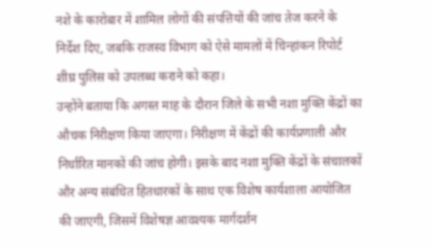नशे के कारोबार में शामिल लोगों की संपत्तियों की जांच तेज करने के निर्देश दिए, जबकि राजस्व विभाग को ऐसे मामलों में चिन्हांकन रिपोर्ट शीघ्र पुलिस को उपलब्ध कराने को कहा।
उन्होंने बताया कि अगस्त माह के दौरान जिले के सभी नशा मुक्ति केंद्रों का औचक निरीक्षण किया जाएगा। निरीक्षण में केंद्रों की कार्यप्रणाली और निर्धारित मानकों की जांच होगी। इसके बाद नशा मुक्ति केंद्रों के संचालकों और अन्य संबंधित हितधारकों के साथ एक विशेष कार्यशाला आयोजित की जाएगी, जिसमें विशेषज्ञ आवश्यक मार्गदर्शन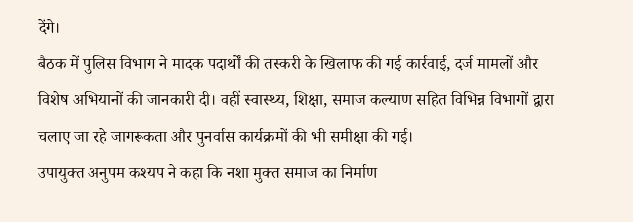देंगे।
बैठक में पुलिस विभाग ने मादक पदार्थों की तस्करी के खिलाफ की गई कार्रवाई, दर्ज मामलों और विशेष अभियानों की जानकारी दी। वहीं स्वास्थ्य, शिक्षा, समाज कल्याण सहित विभिन्न विभागों द्वारा चलाए जा रहे जागरूकता और पुनर्वास कार्यक्रमों की भी समीक्षा की गई।
उपायुक्त अनुपम कश्यप ने कहा कि नशा मुक्त समाज का निर्माण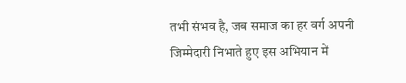तभी संभव है, जब समाज का हर वर्ग अपनी जिम्मेदारी निभाते हुए इस अभियान में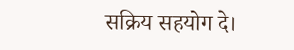सक्रिय सहयोग दे।